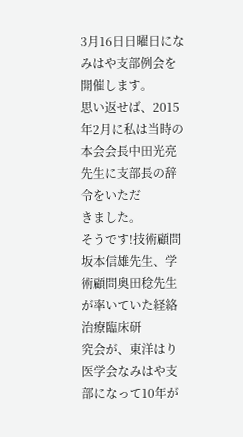3月16日日曜日になみはや支部例会を開催します。
思い返せば、2015年2月に私は当時の本会会長中田光亮先生に支部長の辞令をいただ
きました。
そうです!技術顧問坂本信雄先生、学術顧問奥田稔先生が率いていた経絡治療臨床研
究会が、東洋はり医学会なみはや支部になって10年が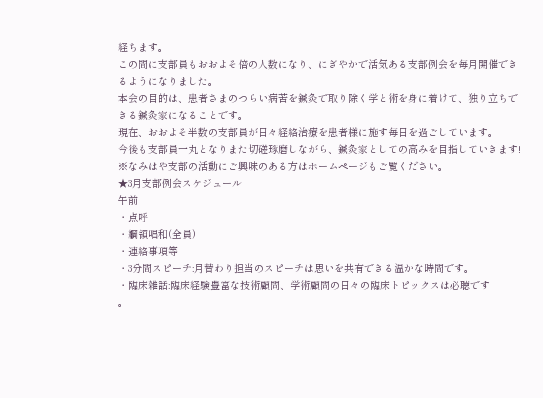経ちます。
この間に支部員もおおよそ倍の人数になり、にぎやかで活気ある支部例会を毎月開催できるようになりました。
本会の目的は、患者さまのつらい病苦を鍼灸で取り除く学と術を身に着けて、独り立ちできる鍼灸家になることです。
現在、おおよそ半数の支部員が日々経絡治療を患者様に施す毎日を過ごしています。
今後も支部員一丸となりまた切磋琢磨しながら、鍼灸家としての高みを目指していきます!
※なみはや支部の活動にご興味のある方はホームページもご覧ください。
★3月支部例会スケジュール
午前
・点呼
・綱領唱和(全員)
・連絡事項等
・3分間スピーチ:月替わり担当のスピーチは思いを共有できる温かな時間です。
・臨床雑話:臨床経験豊富な技術顧問、学術顧問の日々の臨床トピックスは必聴です
。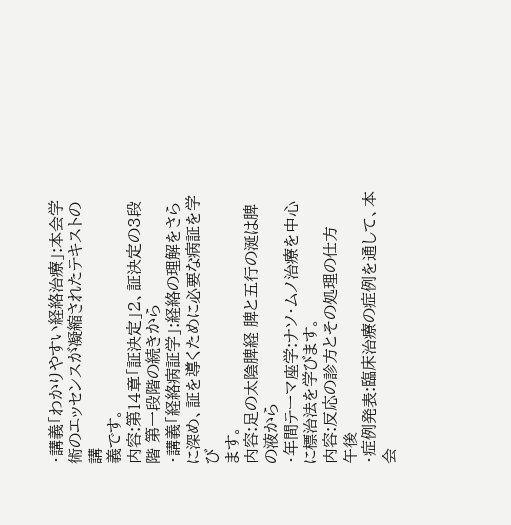・講義「わかりやすい経絡治療」:本会学術のエッセンスが凝縮されたテキストの講
義です。
内容:第14章「証決定」2、証決定の3段階 第一段階の続きから
・講義「経絡病証学」:経絡の理解をさらに深め、証を導くために必要な病証を学び
ます。
内容:足の太陰脾経 脾と五行の涎は脾の液から
・年間テーマ座学:ナソ・ムノ治療を中心に標治法を学びます。
内容:反応の診方とその処理の仕方
午後
・症例発表:臨床治療の症例を通して、本会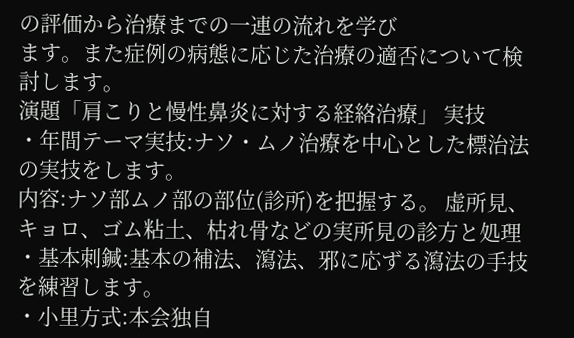の評価から治療までの一連の流れを学び
ます。また症例の病態に応じた治療の適否について検討します。
演題「肩こりと慢性鼻炎に対する経絡治療」 実技
・年間テーマ実技:ナソ・ムノ治療を中心とした標治法の実技をします。
内容:ナソ部ムノ部の部位(診所)を把握する。 虚所見、キョロ、ゴム粘土、枯れ骨などの実所見の診方と処理
・基本刺鍼:基本の補法、瀉法、邪に応ずる瀉法の手技を練習します。
・小里方式:本会独自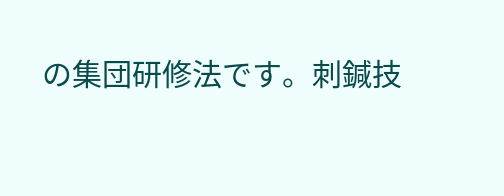の集団研修法です。刺鍼技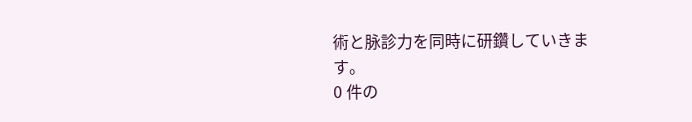術と脉診力を同時に研鑽していきま
す。
0 件の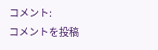コメント:
コメントを投稿